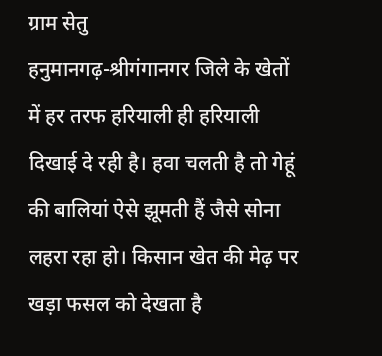ग्राम सेतु
हनुमानगढ़-श्रीगंगानगर जिले के खेतों में हर तरफ हरियाली ही हरियाली दिखाई दे रही है। हवा चलती है तो गेहूं की बालियां ऐसे झूमती हैं जैसे सोना लहरा रहा हो। किसान खेत की मेढ़ पर खड़ा फसल को देखता है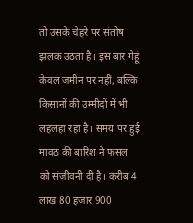तो उसके चेहरे पर संतोष झलक उठता है। इस बार गेहूं केवल जमीन पर नहीं, बल्कि किसानों की उम्मीदों में भी लहलहा रहा है। समय पर हुई मावठ की बारिश ने फसल को संजीवनी दी है। करीब 4 लाख 80 हजार 900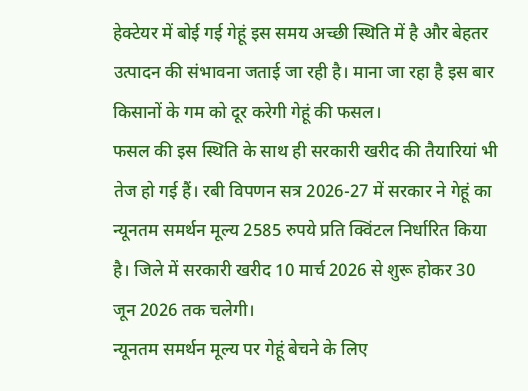हेक्टेयर में बोई गई गेहूं इस समय अच्छी स्थिति में है और बेहतर उत्पादन की संभावना जताई जा रही है। माना जा रहा है इस बार किसानों के गम को दूर करेगी गेहूं की फसल।
फसल की इस स्थिति के साथ ही सरकारी खरीद की तैयारियां भी तेज हो गई हैं। रबी विपणन सत्र 2026-27 में सरकार ने गेहूं का न्यूनतम समर्थन मूल्य 2585 रुपये प्रति क्विंटल निर्धारित किया है। जिले में सरकारी खरीद 10 मार्च 2026 से शुरू होकर 30 जून 2026 तक चलेगी।
न्यूनतम समर्थन मूल्य पर गेहूं बेचने के लिए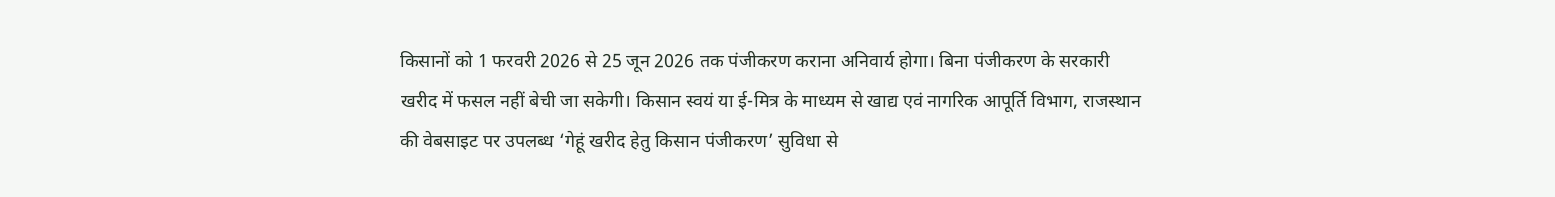किसानों को 1 फरवरी 2026 से 25 जून 2026 तक पंजीकरण कराना अनिवार्य होगा। बिना पंजीकरण के सरकारी खरीद में फसल नहीं बेची जा सकेगी। किसान स्वयं या ई-मित्र के माध्यम से खाद्य एवं नागरिक आपूर्ति विभाग, राजस्थान की वेबसाइट पर उपलब्ध ‘गेहूं खरीद हेतु किसान पंजीकरण’ सुविधा से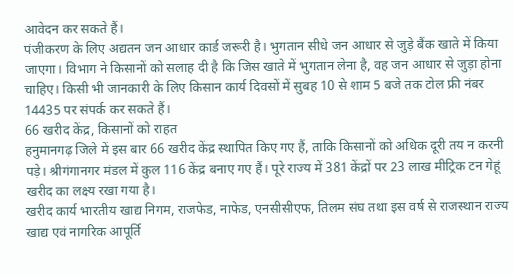आवेदन कर सकते हैं।
पंजीकरण के लिए अद्यतन जन आधार कार्ड जरूरी है। भुगतान सीधे जन आधार से जुड़े बैंक खाते में किया जाएगा। विभाग ने किसानों को सलाह दी है कि जिस खाते में भुगतान लेना है, वह जन आधार से जुड़ा होना चाहिए। किसी भी जानकारी के लिए किसान कार्य दिवसों में सुबह 10 से शाम 5 बजे तक टोल फ्री नंबर 14435 पर संपर्क कर सकते हैं।
66 खरीद केंद्र, किसानों को राहत
हनुमानगढ़ जिले में इस बार 66 खरीद केंद्र स्थापित किए गए हैं, ताकि किसानों को अधिक दूरी तय न करनी पड़े। श्रीगंगानगर मंडल में कुल 116 केंद्र बनाए गए हैं। पूरे राज्य में 381 केंद्रों पर 23 लाख मीट्रिक टन गेहूं खरीद का लक्ष्य रखा गया है।
खरीद कार्य भारतीय खाद्य निगम, राजफेड, नाफेड, एनसीसीएफ, तिलम संघ तथा इस वर्ष से राजस्थान राज्य खाद्य एवं नागरिक आपूर्ति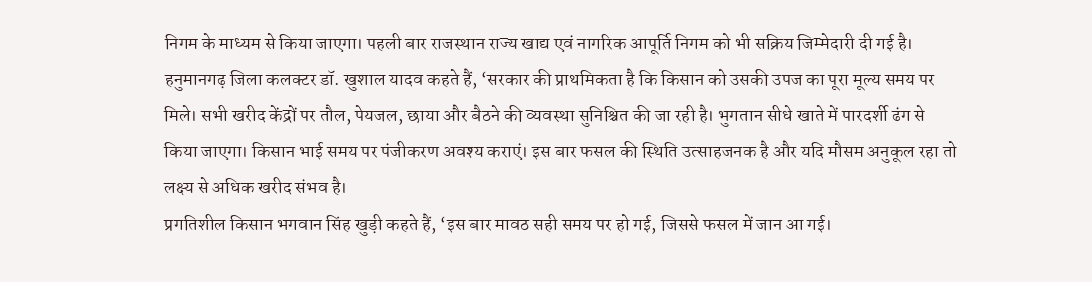निगम के माध्यम से किया जाएगा। पहली बार राजस्थान राज्य खाद्य एवं नागरिक आपूर्ति निगम को भी सक्रिय जिम्मेदारी दी गई है।
हनुमानगढ़ जिला कलक्टर डॉ. खुशाल यादव कहते हैं, ‘सरकार की प्राथमिकता है कि किसान को उसकी उपज का पूरा मूल्य समय पर मिले। सभी खरीद केंद्रों पर तौल, पेयजल, छाया और बैठने की व्यवस्था सुनिश्चित की जा रही है। भुगतान सीधे खाते में पारदर्शी ढंग से किया जाएगा। किसान भाई समय पर पंजीकरण अवश्य कराएं। इस बार फसल की स्थिति उत्साहजनक है और यदि मौसम अनुकूल रहा तो लक्ष्य से अधिक खरीद संभव है।
प्रगतिशील किसान भगवान सिंह खुड़ी कहते हैं, ‘इस बार मावठ सही समय पर हो गई, जिससे फसल में जान आ गई।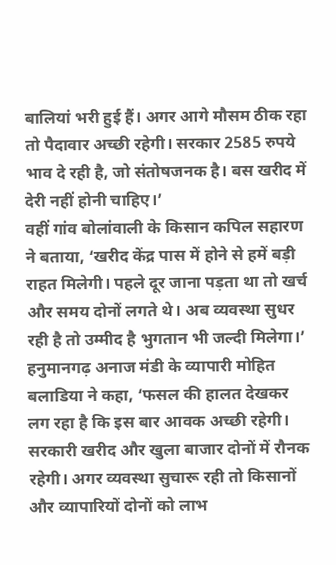बालियां भरी हुई हैं। अगर आगे मौसम ठीक रहा तो पैदावार अच्छी रहेगी। सरकार 2585 रुपये भाव दे रही है, जो संतोषजनक है। बस खरीद में देरी नहीं होनी चाहिए।’
वहीं गांव बोलांवाली के किसान कपिल सहारण ने बताया, ‘खरीद केंद्र पास में होने से हमें बड़ी राहत मिलेगी। पहले दूर जाना पड़ता था तो खर्च और समय दोनों लगते थे। अब व्यवस्था सुधर रही है तो उम्मीद है भुगतान भी जल्दी मिलेगा।’
हनुमानगढ़ अनाज मंडी के व्यापारी मोहित बलाडिया ने कहा, ‘फसल की हालत देखकर लग रहा है कि इस बार आवक अच्छी रहेगी। सरकारी खरीद और खुला बाजार दोनों में रौनक रहेगी। अगर व्यवस्था सुचारू रही तो किसानों और व्यापारियों दोनों को लाभ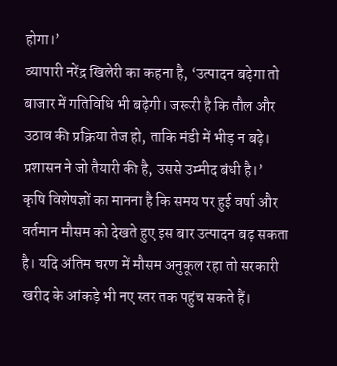होगा।’
व्यापारी नरेंद्र खिलेरी का कहना है, ‘उत्पादन बढ़ेगा तो बाजार में गतिविधि भी बढ़ेगी। जरूरी है कि तौल और उठाव की प्रक्रिया तेज हो, ताकि मंडी में भीड़ न बढ़े। प्रशासन ने जो तैयारी की है, उससे उम्मीद बंधी है।’
कृषि विशेषज्ञों का मानना है कि समय पर हुई वर्षा और वर्तमान मौसम को देखते हुए इस बार उत्पादन बढ़ सकता है। यदि अंतिम चरण में मौसम अनुकूल रहा तो सरकारी खरीद के आंकड़े भी नए स्तर तक पहुंच सकते हैं।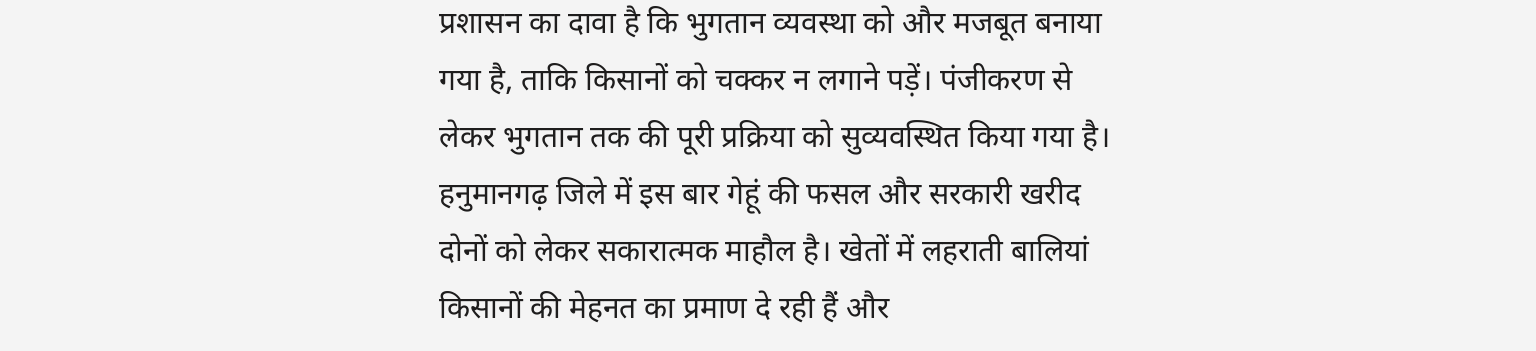प्रशासन का दावा है कि भुगतान व्यवस्था को और मजबूत बनाया गया है, ताकि किसानों को चक्कर न लगाने पड़ें। पंजीकरण से लेकर भुगतान तक की पूरी प्रक्रिया को सुव्यवस्थित किया गया है।
हनुमानगढ़ जिले में इस बार गेहूं की फसल और सरकारी खरीद दोनों को लेकर सकारात्मक माहौल है। खेतों में लहराती बालियां किसानों की मेहनत का प्रमाण दे रही हैं और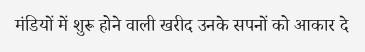मंडियों में शुरू होने वाली खरीद उनके सपनों को आकार दे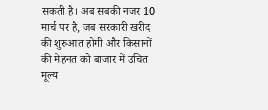सकती है। अब सबकी नजर 10 मार्च पर है, जब सरकारी खरीद की शुरुआत होगी और किसानों की मेहनत को बाजार में उचित मूल्य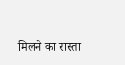मिलने का रास्ता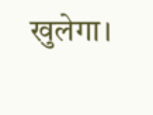खुलेगा।